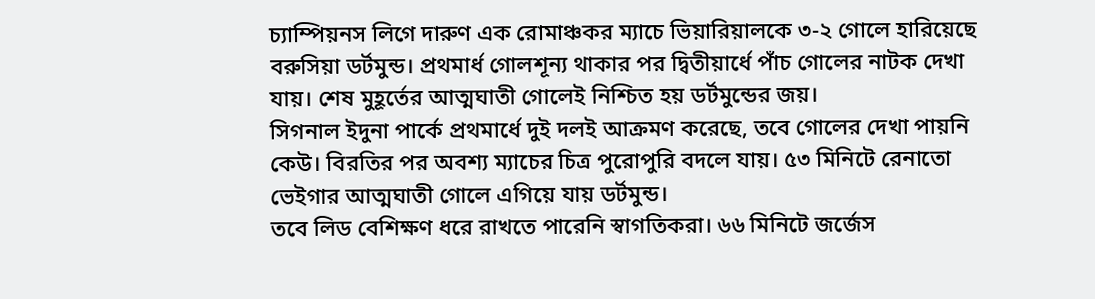চ্যাম্পিয়নস লিগে দারুণ এক রোমাঞ্চকর ম্যাচে ভিয়ারিয়ালকে ৩-২ গোলে হারিয়েছে বরুসিয়া ডর্টমুন্ড। প্রথমার্ধ গোলশূন্য থাকার পর দ্বিতীয়ার্ধে পাঁচ গোলের নাটক দেখা যায়। শেষ মুহূর্তের আত্মঘাতী গোলেই নিশ্চিত হয় ডর্টমুন্ডের জয়।
সিগনাল ইদুনা পার্কে প্রথমার্ধে দুই দলই আক্রমণ করেছে, তবে গোলের দেখা পায়নি কেউ। বিরতির পর অবশ্য ম্যাচের চিত্র পুরোপুরি বদলে যায়। ৫৩ মিনিটে রেনাতো ভেইগার আত্মঘাতী গোলে এগিয়ে যায় ডর্টমুন্ড।
তবে লিড বেশিক্ষণ ধরে রাখতে পারেনি স্বাগতিকরা। ৬৬ মিনিটে জর্জেস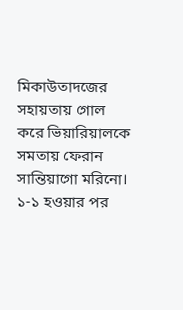মিকাউতাদজের সহায়তায় গোল করে ভিয়ারিয়ালকে সমতায় ফেরান সান্তিয়াগো মরিনো। ১-১ হওয়ার পর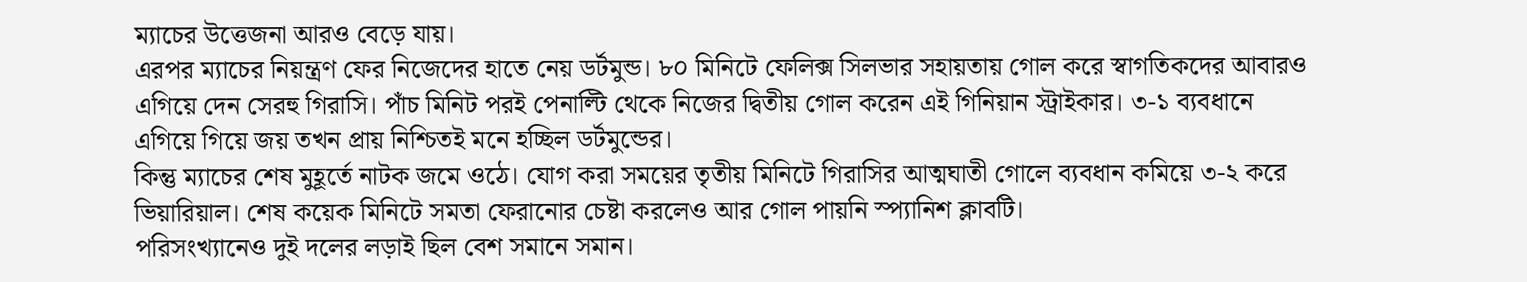ম্যাচের উত্তেজনা আরও বেড়ে যায়।
এরপর ম্যাচের নিয়ন্ত্রণ ফের নিজেদের হাতে নেয় ডর্টমুন্ড। ৮০ মিনিটে ফেলিক্স সিলভার সহায়তায় গোল করে স্বাগতিকদের আবারও এগিয়ে দেন সেরহু গিরাসি। পাঁচ মিনিট পরই পেনাল্টি থেকে নিজের দ্বিতীয় গোল করেন এই গিনিয়ান স্ট্রাইকার। ৩-১ ব্যবধানে এগিয়ে গিয়ে জয় তখন প্রায় নিশ্চিতই মনে হচ্ছিল ডর্টমুন্ডের।
কিন্তু ম্যাচের শেষ মুহূর্তে নাটক জমে ওঠে। যোগ করা সময়ের তৃতীয় মিনিটে গিরাসির আত্মঘাতী গোলে ব্যবধান কমিয়ে ৩-২ করে ভিয়ারিয়াল। শেষ কয়েক মিনিটে সমতা ফেরানোর চেষ্টা করলেও আর গোল পায়নি স্প্যানিশ ক্লাবটি।
পরিসংখ্যানেও দুই দলের লড়াই ছিল বেশ সমানে সমান।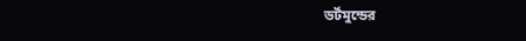ডর্টমুন্ডের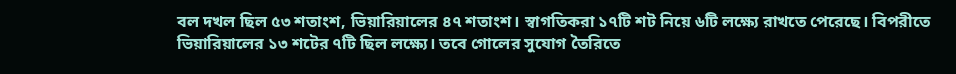বল দখল ছিল ৫৩ শতাংশ, ভিয়ারিয়ালের ৪৭ শতাংশ। স্বাগতিকরা ১৭টি শট নিয়ে ৬টি লক্ষ্যে রাখতে পেরেছে। বিপরীতে ভিয়ারিয়ালের ১৩ শটের ৭টি ছিল লক্ষ্যে। তবে গোলের সুযোগ তৈরিতে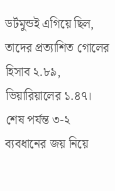ডর্টমুন্ডই এগিয়ে ছিল, তাদের প্রত্যাশিত গোলের হিসাব ২.৮৯, ভিয়ারিয়ালের ১.৪৭।
শেষ পর্যন্ত ৩-২ ব্যবধানের জয় নিয়ে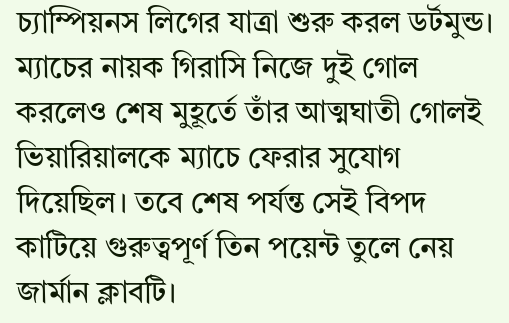চ্যাম্পিয়নস লিগের যাত্রা শুরু করল ডর্টমুন্ড। ম্যাচের নায়ক গিরাসি নিজে দুই গোল করলেও শেষ মুহূর্তে তাঁর আত্মঘাতী গোলই ভিয়ারিয়ালকে ম্যাচে ফেরার সুযোগ দিয়েছিল। তবে শেষ পর্যন্ত সেই বিপদ কাটিয়ে গুরুত্বপূর্ণ তিন পয়েন্ট তুলে নেয় জার্মান ক্লাবটি।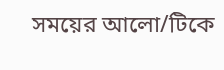সময়ের আলো/টিকে